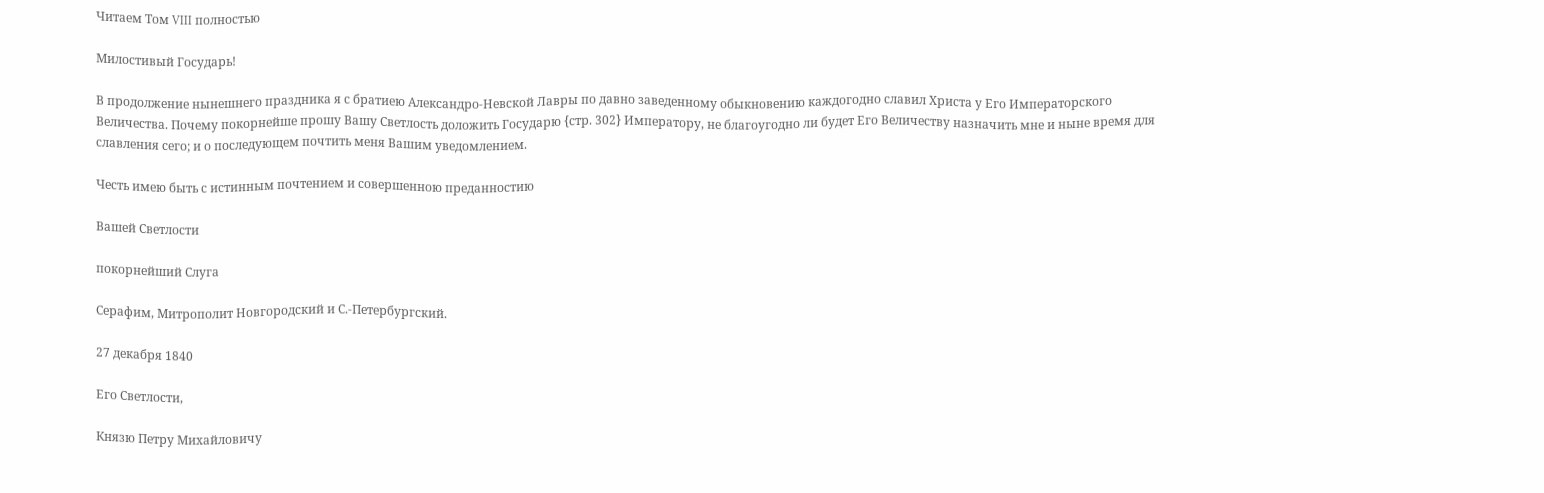Читаем Том VIII полностью

Милостивый Государь!

В продолжение нынешнего праздника я с братиею Александро-Невской Лавры по давно заведенному обыкновению каждогодно славил Христа у Его Императорского Величества. Почему покорнейше прошу Вашу Светлость доложить Государю {стр. 302} Императору, не благоугодно ли будет Его Величеству назначить мне и ныне время для славления сего; и о последующем почтить меня Вашим уведомлением.

Честь имею быть с истинным почтением и совершенною преданностию

Вашей Светлости

покорнейший Слуга

Серафим, Митрополит Новгородский и С.-Петербургский.

27 декабря 1840

Его Светлости,

Князю Петру Михайловичу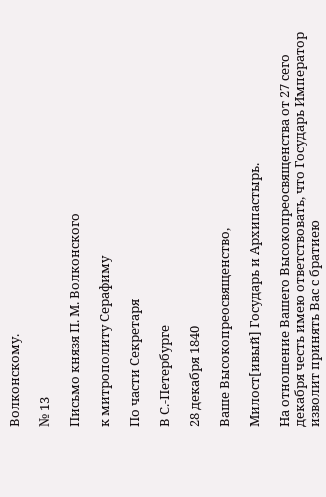Волконскому.

№ 13

Письмо князя П. М. Волконского

к митрополиту Серафиму

По части Секретаря

В С.-Петербурге

28 декабря 1840

Ваше Высокопреосвященство,

Милост[ивый] Государь и Архипастырь.

На отношение Вашего Высокопреосвященства от 27 сего декабря честь имею ответствовать, что Государь Император изволит принять Вас с братиею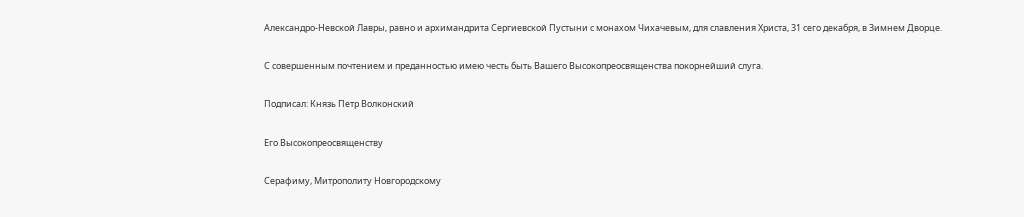Александро-Невской Лавры, равно и архимандрита Сергиевской Пустыни с монахом Чихачевым, для славления Христа, 31 сего декабря, в Зимнем Дворце.

С совершенным почтением и преданностью имею честь быть Вашего Высокопреосвященства покорнейший слуга.

Подписал: Князь Петр Волконский

Его Высокопреосвященству

Серафиму, Митрополиту Новгородскому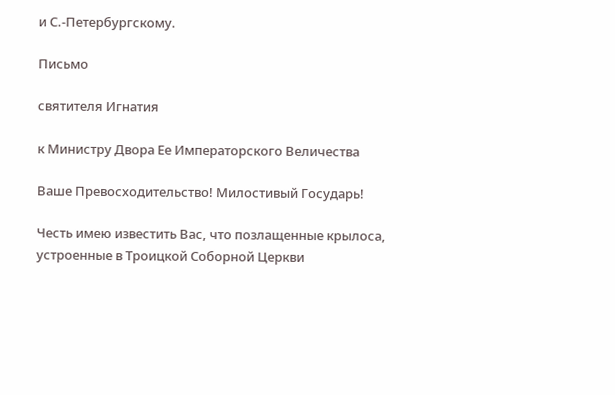и С.-Петербургскому.

Письмо

святителя Игнатия

к Министру Двора Ее Императорского Величества

Ваше Превосходительство! Милостивый Государь!

Честь имею известить Вас, что позлащенные крылоса, устроенные в Троицкой Соборной Церкви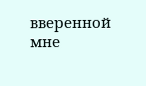вверенной мне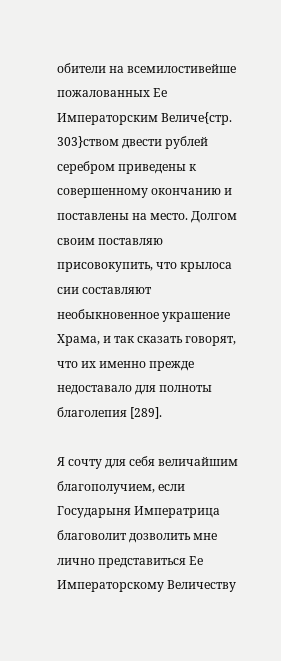обители на всемилостивейше пожалованных Ее Императорским Величе{стр. 303}ством двести рублей серебром приведены к совершенному окончанию и поставлены на место. Долгом своим поставляю присовокупить, что крылоса сии составляют необыкновенное украшение Храма, и так сказать говорят, что их именно прежде недоставало для полноты благолепия [289].

Я сочту для себя величайшим благополучием, если Государыня Императрица благоволит дозволить мне лично представиться Ее Императорскому Величеству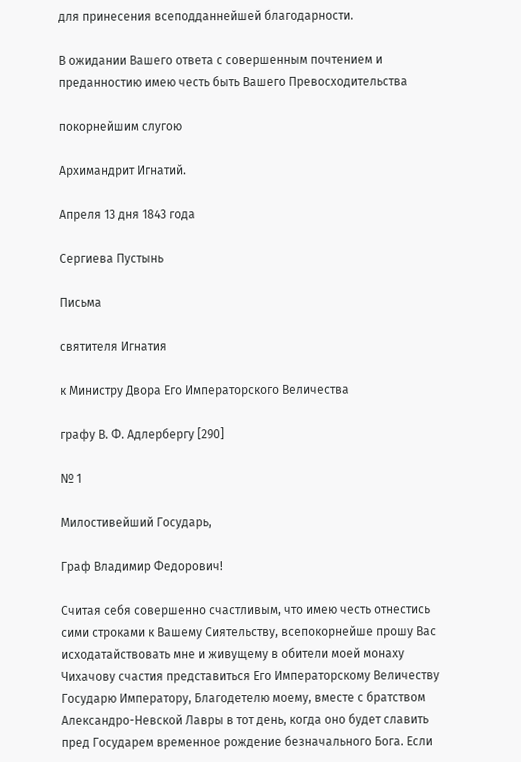для принесения всеподданнейшей благодарности.

В ожидании Вашего ответа с совершенным почтением и преданностию имею честь быть Вашего Превосходительства

покорнейшим слугою

Архимандрит Игнатий.

Апреля 13 дня 1843 года

Сергиева Пустынь

Письма

святителя Игнатия

к Министру Двора Его Императорского Величества

графу В. Ф. Адлербергу [290]

№ 1

Милостивейший Государь,

Граф Владимир Федорович!

Считая себя совершенно счастливым, что имею честь отнестись сими строками к Вашему Сиятельству, всепокорнейше прошу Вас исходатайствовать мне и живущему в обители моей монаху Чихачову счастия представиться Его Императорскому Величеству Государю Императору, Благодетелю моему, вместе с братством Александро-Невской Лавры в тот день, когда оно будет славить пред Государем временное рождение безначального Бога. Если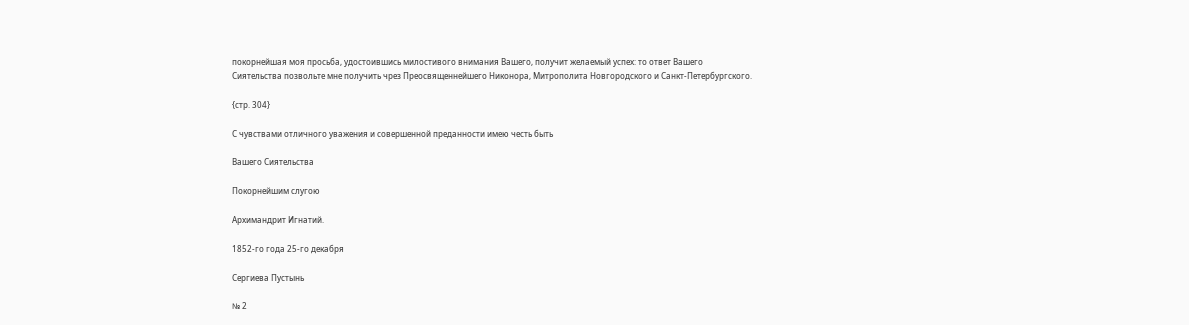покорнейшая моя просьба, удостоившись милостивого внимания Вашего, получит желаемый успех: то ответ Вашего Сиятельства позвольте мне получить чрез Преосвященнейшего Никонора, Митрополита Новгородского и Санкт-Петербургского.

{стр. 304}

С чувствами отличного уважения и совершенной преданности имею честь быть

Вашего Сиятельства

Покорнейшим слугою

Архимандрит Игнатий.

1852-го года 25-го декабря

Сергиева Пустынь

№ 2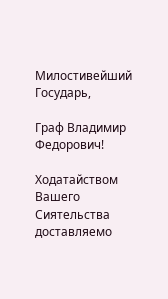Милостивейший Государь,

Граф Владимир Федорович!

Ходатайством Вашего Сиятельства доставляемо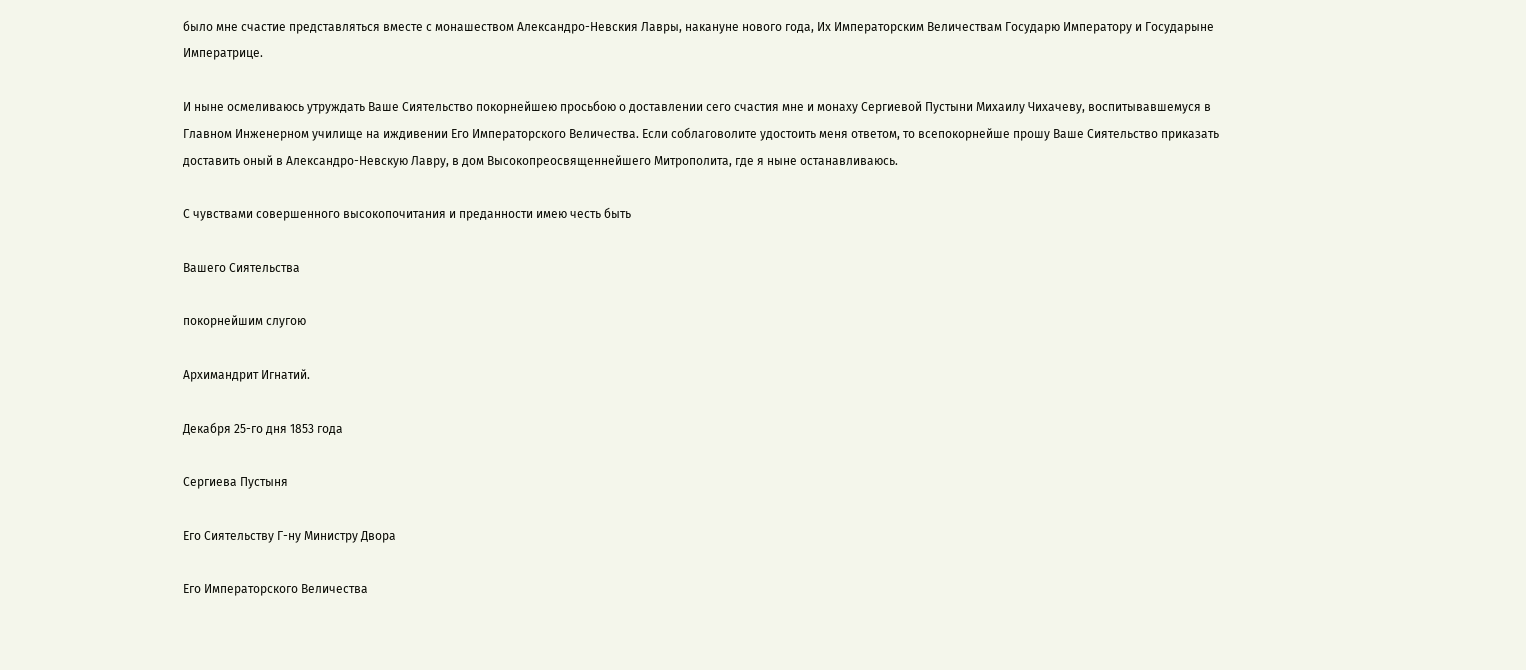было мне счастие представляться вместе с монашеством Александро-Невския Лавры, накануне нового года, Их Императорским Величествам Государю Императору и Государыне Императрице.

И ныне осмеливаюсь утруждать Ваше Сиятельство покорнейшею просьбою о доставлении сего счастия мне и монаху Сергиевой Пустыни Михаилу Чихачеву, воспитывавшемуся в Главном Инженерном училище на иждивении Его Императорского Величества. Если соблаговолите удостоить меня ответом, то всепокорнейше прошу Ваше Сиятельство приказать доставить оный в Александро-Невскую Лавру, в дом Высокопреосвященнейшего Митрополита, где я ныне останавливаюсь.

С чувствами совершенного высокопочитания и преданности имею честь быть

Вашего Сиятельства

покорнейшим слугою

Архимандрит Игнатий.

Декабря 25-го дня 1853 года

Сергиева Пустыня

Его Сиятельству Г-ну Министру Двора

Его Императорского Величества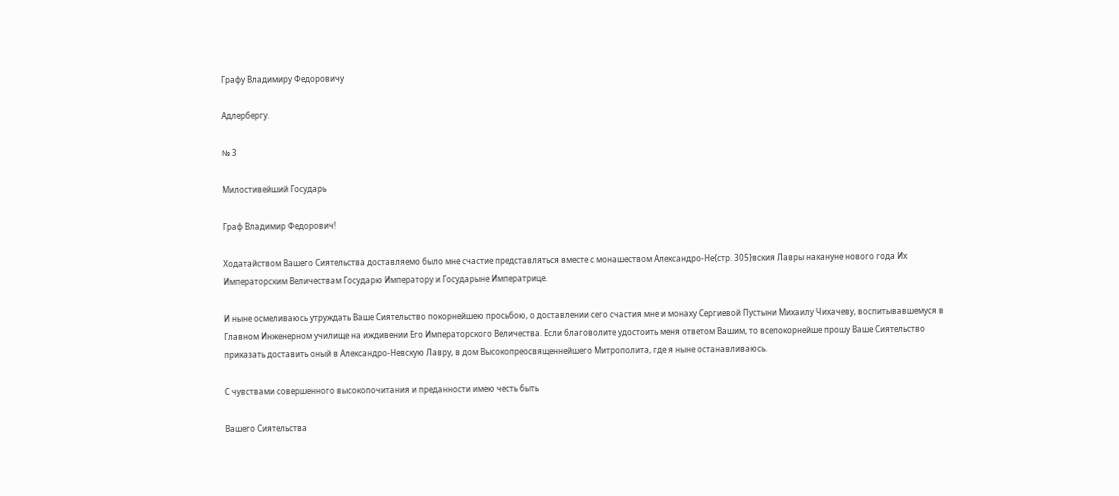Графу Владимиру Федоровичу

Адлербергу.

№ 3

Милостивейший Государь

Граф Владимир Федорович!

Ходатайством Вашего Сиятельства доставляемо было мне счастие представляться вместе с монашеством Александро-Не{стр. 305}вския Лавры накануне нового года Их Императорским Величествам Государю Императору и Государыне Императрице.

И ныне осмеливаюсь утруждать Ваше Сиятельство покорнейшею просьбою, о доставлении сего счастия мне и монаху Сергиевой Пустыни Михаилу Чихачеву, воспитывавшемуся в Главном Инженерном училище на иждивении Его Императорского Величества. Если благоволите удостоить меня ответом Вашим, то всепокорнейше прошу Ваше Сиятельство приказать доставить оный в Александро-Невскую Лавру, в дом Высокопреосвященнейшего Митрополита, где я ныне останавливаюсь.

С чувствами совершенного высокопочитания и преданности имею честь быть

Вашего Сиятельства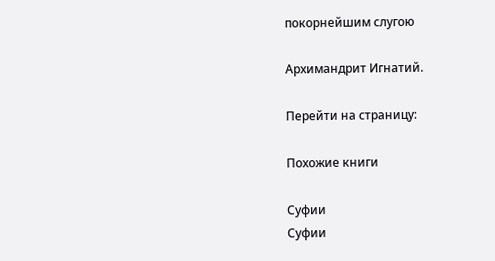покорнейшим слугою

Архимандрит Игнатий.

Перейти на страницу:

Похожие книги

Суфии
Суфии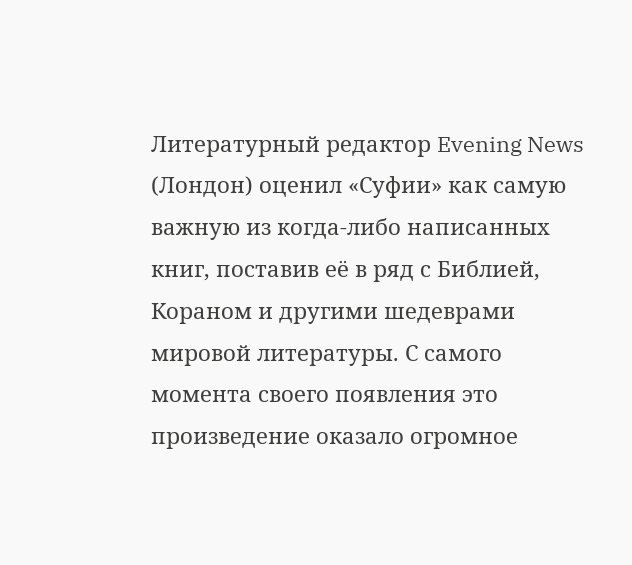Литературный редактор Evening News (Лондон) оценил «Суфии» как самую важную из когда-либо написанных книг, поставив её в ряд с Библией, Кораном и другими шедеврами мировой литературы. С самого момента своего появления это произведение оказало огромное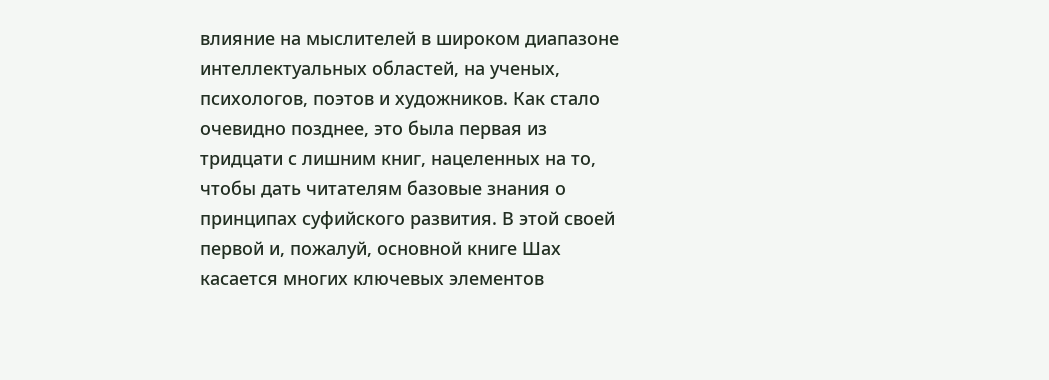влияние на мыслителей в широком диапазоне интеллектуальных областей, на ученых, психологов, поэтов и художников. Как стало очевидно позднее, это была первая из тридцати с лишним книг, нацеленных на то, чтобы дать читателям базовые знания о принципах суфийского развития. В этой своей первой и, пожалуй, основной книге Шах касается многих ключевых элементов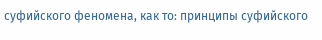суфийского феномена, как то: принципы суфийского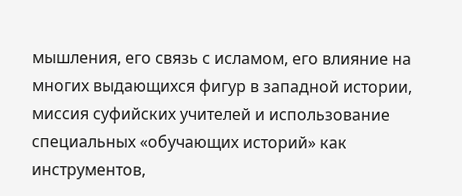мышления, его связь с исламом, его влияние на многих выдающихся фигур в западной истории, миссия суфийских учителей и использование специальных «обучающих историй» как инструментов,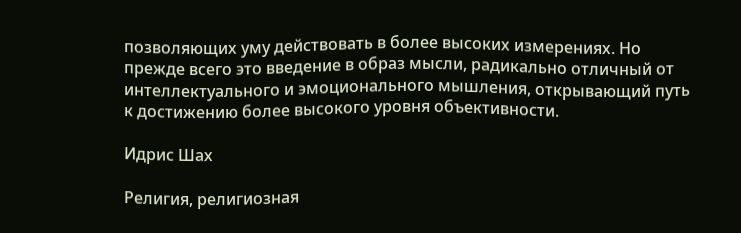позволяющих уму действовать в более высоких измерениях. Но прежде всего это введение в образ мысли, радикально отличный от интеллектуального и эмоционального мышления, открывающий путь к достижению более высокого уровня объективности.

Идрис Шах

Религия, религиозная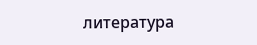литература